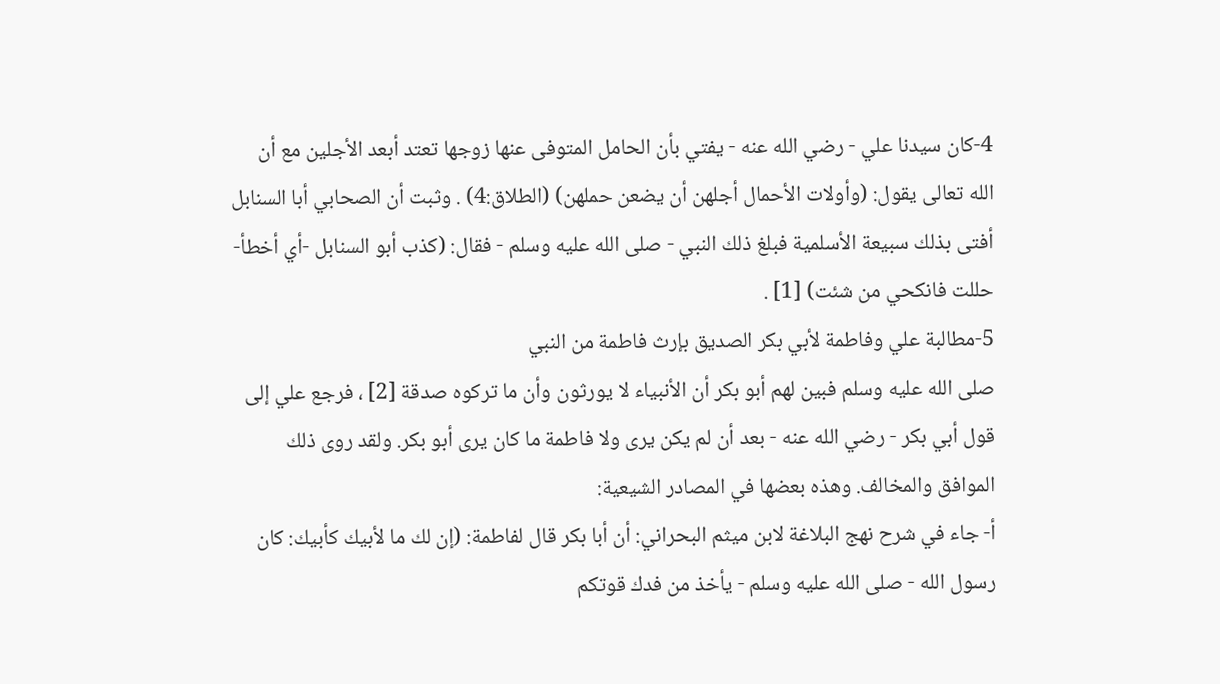4-كان سيدنا علي - رضي الله عنه - يفتي بأن الحامل المتوفى عنها زوجها تعتد أبعد الأجلين مع أن الله تعالى يقول: (وأولات الأحمال أجلهن أن يضعن حملهن) (الطلاق:4) . وثبت أن الصحابي أبا السنابل أفتى بذلك سبيعة الأسلمية فبلغ ذلك النبي - صلى الله عليه وسلم - فقال: (كذب أبو السنابل -أي أخطأ- حللت فانكحي من شئت) [1] .
5-مطالبة علي وفاطمة لأبي بكر الصديق بإرث فاطمة من النبي
صلى الله عليه وسلم فبين لهم أبو بكر أن الأنبياء لا يورثون وأن ما تركوه صدقة [2] ، فرجع علي إلى قول أبي بكر - رضي الله عنه - بعد أن لم يكن يرى ولا فاطمة ما كان يرى أبو بكر. ولقد روى ذلك الموافق والمخالف. وهذه بعضها في المصادر الشيعية:
أ- جاء في شرح نهج البلاغة لابن ميثم البحراني: أن أبا بكر قال لفاطمة: (إن لك ما لأبيك كأبيك: كان رسول الله - صلى الله عليه وسلم - يأخذ من فدك قوتكم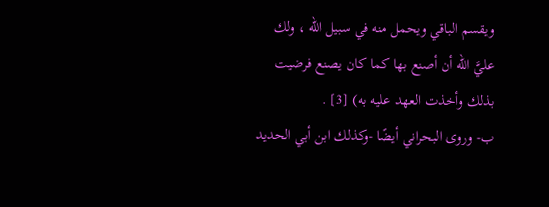ويقسم الباقي ويحمل منه في سبيل الله ، ولك عليَّ الله أن أصنع بها كما كان يصنع فرضيت بذلك وأخذت العهد عليه به) [3] .
ب- وروى البحراني أيضًا -وكذلك ابن أبي الحديد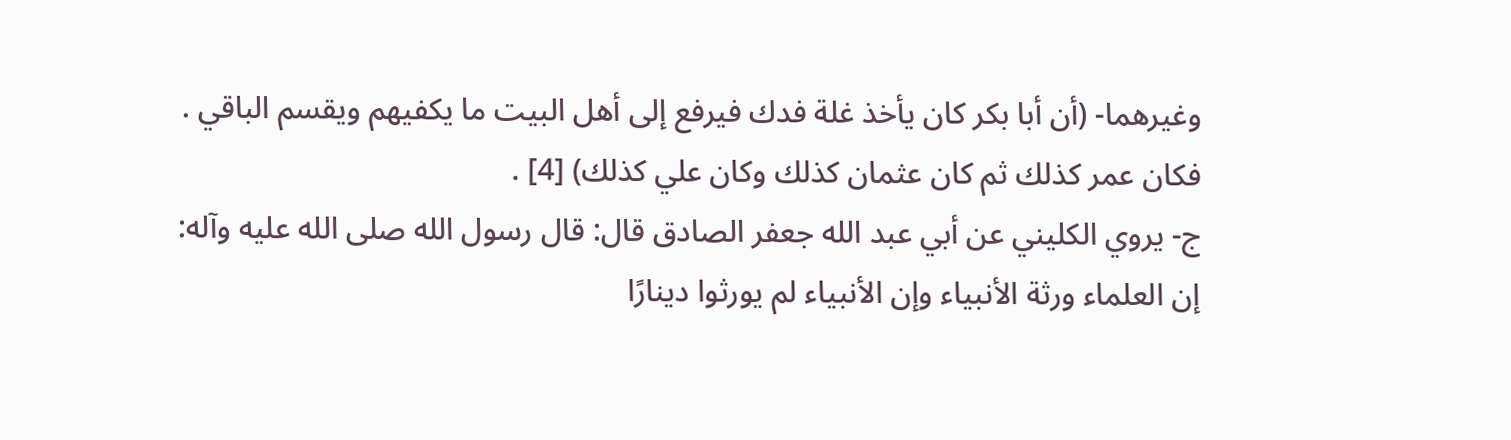وغيرهما- (أن أبا بكر كان يأخذ غلة فدك فيرفع إلى أهل البيت ما يكفيهم ويقسم الباقي . فكان عمر كذلك ثم كان عثمان كذلك وكان علي كذلك) [4] .
ج- يروي الكليني عن أبي عبد الله جعفر الصادق قال: قال رسول الله صلى الله عليه وآله: إن العلماء ورثة الأنبياء وإن الأنبياء لم يورثوا دينارًا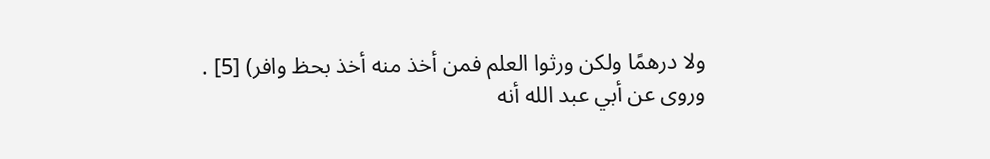ولا درهمًا ولكن ورثوا العلم فمن أخذ منه أخذ بحظ وافر) [5] .
وروى عن أبي عبد الله أنه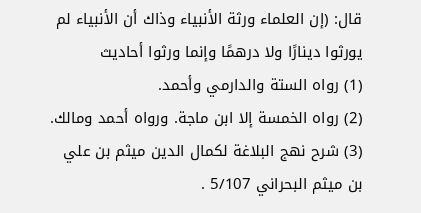قال: (إن العلماء ورثة الأنبياء وذاك أن الأنبياء لم يورثوا دينارًا ولا درهمًا وإنما ورثوا أحاديث
(1) رواه الستة والدارمي وأحمد.
(2) رواه الخمسة إلا ابن ماجة. ورواه أحمد ومالك.
(3) شرح نهج البلاغة لكمال الدين ميثم بن علي بن ميثم البحراني 5/107 .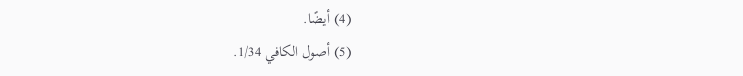(4) أيضًا.
(5) أصول الكافي 1/34.